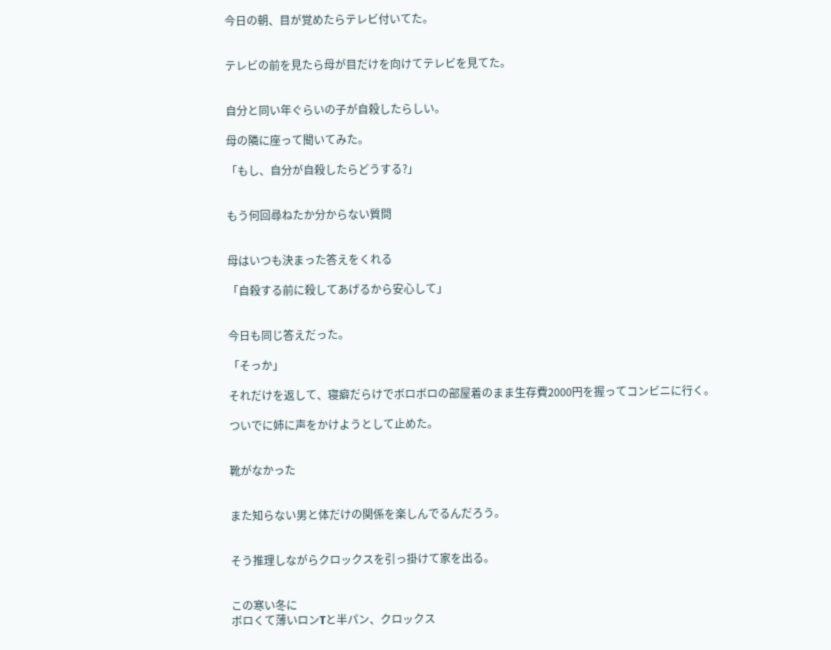今日の朝、目が覚めたらテレビ付いてた。


テレビの前を見たら母が目だけを向けてテレビを見てた。


自分と同い年ぐらいの子が自殺したらしい。

母の隣に座って聞いてみた。

「もし、自分が自殺したらどうする?」


もう何回尋ねたか分からない質問


母はいつも決まった答えをくれる

「自殺する前に殺してあげるから安心して」


今日も同じ答えだった。

「そっか」

それだけを返して、寝癖だらけでボロボロの部屋着のまま生存費2000円を握ってコンビニに行く。

ついでに姉に声をかけようとして止めた。


靴がなかった


また知らない男と体だけの関係を楽しんでるんだろう。


そう推理しながらクロックスを引っ掛けて家を出る。


この寒い冬に
ボロくて薄いロンTと半パン、クロックス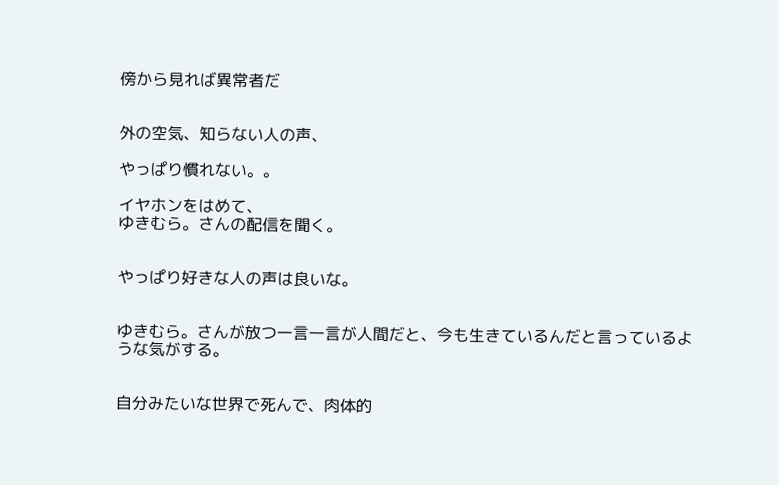傍から見れば異常者だ


外の空気、知らない人の声、

やっぱり慣れない。。

イヤホンをはめて、
ゆきむら。さんの配信を聞く。


やっぱり好きな人の声は良いな。


ゆきむら。さんが放つ一言一言が人間だと、今も生きているんだと言っているような気がする。


自分みたいな世界で死んで、肉体的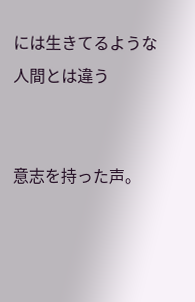には生きてるような人間とは違う


意志を持った声。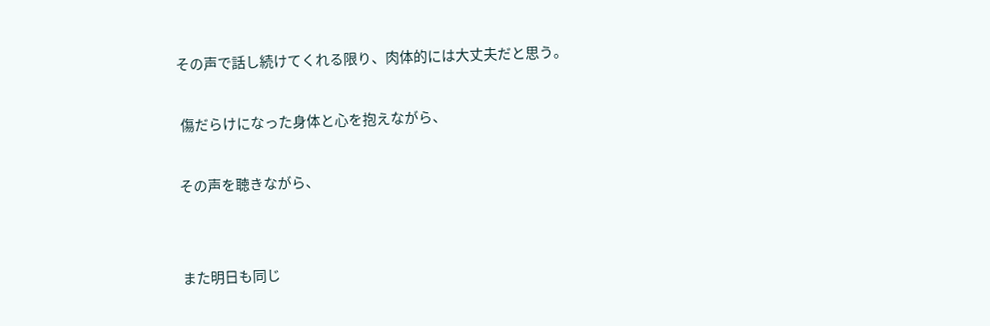その声で話し続けてくれる限り、肉体的には大丈夫だと思う。

 傷だらけになった身体と心を抱えながら、

その声を聴きながら、


また明日も同じ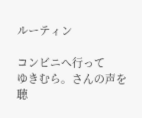ルーティン

コンビニへ行って
ゆきむら。さんの声を聴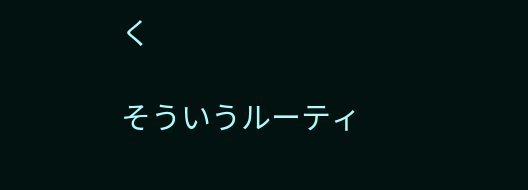く

そういうルーティ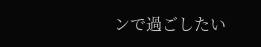ンで過ごしたい